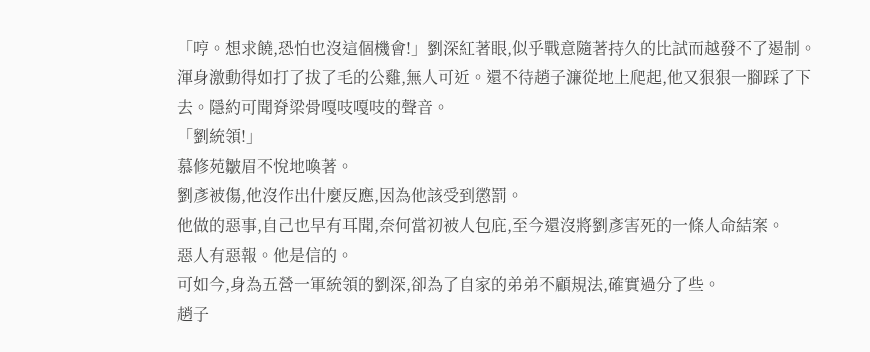「哼。想求饒,恐怕也沒這個機會!」劉深紅著眼,似乎戰意隨著持久的比試而越發不了遏制。
渾身激動得如打了拔了毛的公雞,無人可近。還不待趙子濂從地上爬起,他又狠狠一腳踩了下去。隱約可聞脊梁骨嘎吱嘎吱的聲音。
「劉統領!」
慕修苑皺眉不悅地喚著。
劉彥被傷,他沒作出什麼反應,因為他該受到懲罰。
他做的惡事,自己也早有耳聞,奈何當初被人包庇,至今還沒將劉彥害死的一條人命結案。
惡人有惡報。他是信的。
可如今,身為五營一軍統領的劉深,卻為了自家的弟弟不顧規法,確實過分了些。
趙子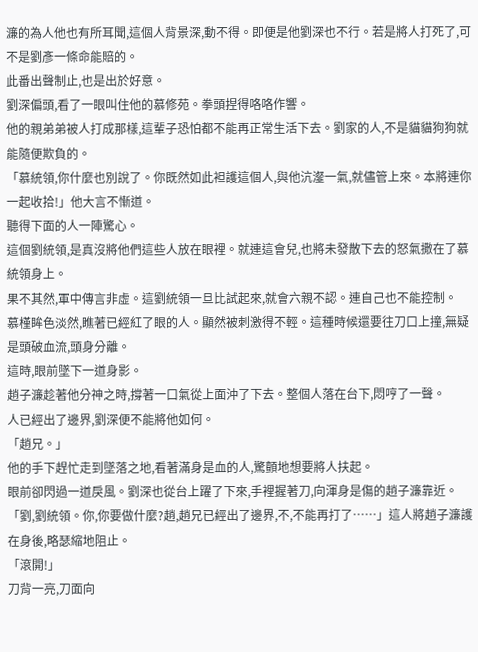濂的為人他也有所耳聞,這個人背景深,動不得。即便是他劉深也不行。若是將人打死了,可不是劉彥一條命能賠的。
此番出聲制止,也是出於好意。
劉深偏頭,看了一眼叫住他的慕修苑。拳頭捏得咯咯作響。
他的親弟弟被人打成那樣,這輩子恐怕都不能再正常生活下去。劉家的人,不是貓貓狗狗就能隨便欺負的。
「慕統領,你什麼也別說了。你既然如此袒護這個人,與他沆瀣一氣,就儘管上來。本將連你一起收拾!」他大言不慚道。
聽得下面的人一陣驚心。
這個劉統領,是真沒將他們這些人放在眼裡。就連這會兒,也將未發散下去的怒氣撒在了慕統領身上。
果不其然,軍中傳言非虛。這劉統領一旦比試起來,就會六親不認。連自己也不能控制。
慕槿眸色淡然,瞧著已經紅了眼的人。顯然被刺激得不輕。這種時候還要往刀口上撞,無疑是頭破血流,頭身分離。
這時,眼前墜下一道身影。
趙子濂趁著他分神之時,撐著一口氣從上面沖了下去。整個人落在台下,悶哼了一聲。
人已經出了邊界,劉深便不能將他如何。
「趙兄。」
他的手下趕忙走到墜落之地,看著滿身是血的人,驚顫地想要將人扶起。
眼前卻閃過一道戾風。劉深也從台上躍了下來,手裡握著刀,向渾身是傷的趙子濂靠近。
「劉,劉統領。你,你要做什麼?趙,趙兄已經出了邊界,不,不能再打了……」這人將趙子濂護在身後,略瑟縮地阻止。
「滾開!」
刀背一亮,刀面向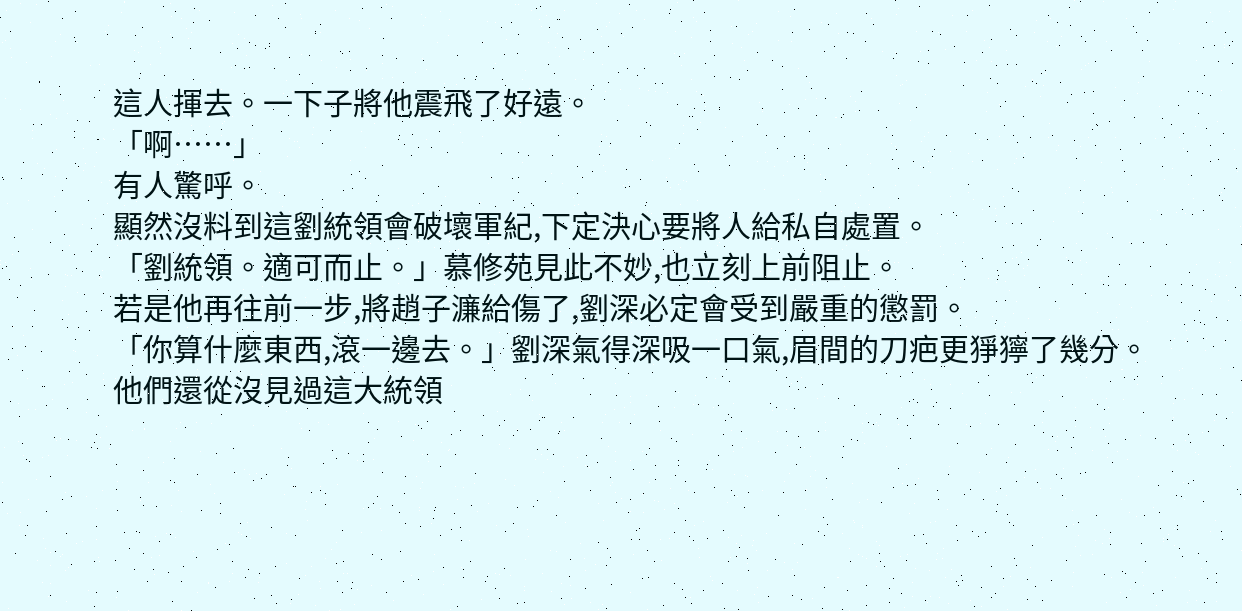這人揮去。一下子將他震飛了好遠。
「啊……」
有人驚呼。
顯然沒料到這劉統領會破壞軍紀,下定決心要將人給私自處置。
「劉統領。適可而止。」慕修苑見此不妙,也立刻上前阻止。
若是他再往前一步,將趙子濂給傷了,劉深必定會受到嚴重的懲罰。
「你算什麼東西,滾一邊去。」劉深氣得深吸一口氣,眉間的刀疤更猙獰了幾分。
他們還從沒見過這大統領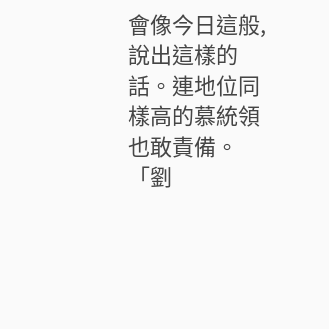會像今日這般,說出這樣的話。連地位同樣高的慕統領也敢責備。
「劉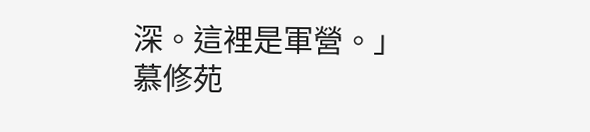深。這裡是軍營。」慕修苑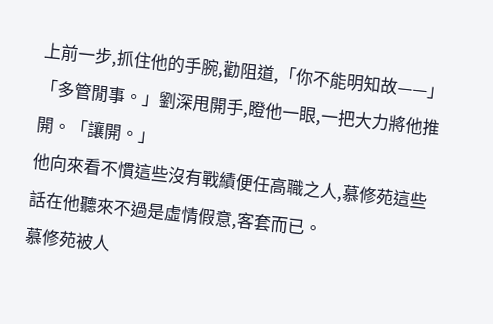上前一步,抓住他的手腕,勸阻道,「你不能明知故——」
「多管閒事。」劉深甩開手,瞪他一眼,一把大力將他推開。「讓開。」
他向來看不慣這些沒有戰績便任高職之人,慕修苑這些話在他聽來不過是虛情假意,客套而已。
慕修苑被人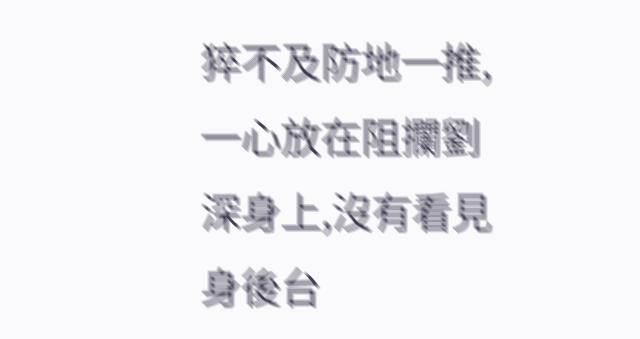猝不及防地一推,一心放在阻攔劉深身上,沒有看見身後台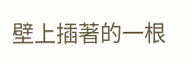壁上插著的一根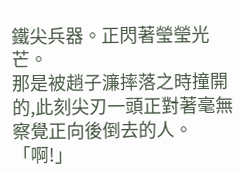鐵尖兵器。正閃著瑩瑩光芒。
那是被趙子濂摔落之時撞開的,此刻尖刃一頭正對著毫無察覺正向後倒去的人。
「啊!」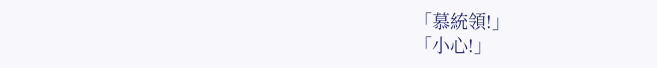「慕統領!」
「小心!」